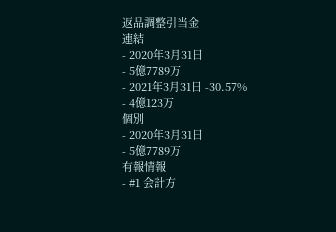返品調整引当金
連結
- 2020年3月31日
- 5億7789万
- 2021年3月31日 -30.57%
- 4億123万
個別
- 2020年3月31日
- 5億7789万
有報情報
- #1 会計方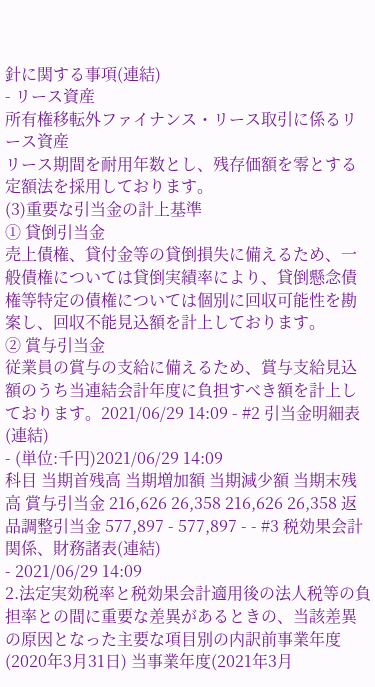針に関する事項(連結)
- リース資産
所有権移転外ファイナンス・リース取引に係るリース資産
リース期間を耐用年数とし、残存価額を零とする定額法を採用しております。
(3)重要な引当金の計上基準
① 貸倒引当金
売上債権、貸付金等の貸倒損失に備えるため、一般債権については貸倒実績率により、貸倒懸念債権等特定の債権については個別に回収可能性を勘案し、回収不能見込額を計上しております。
② 賞与引当金
従業員の賞与の支給に備えるため、賞与支給見込額のうち当連結会計年度に負担すべき額を計上しております。2021/06/29 14:09 - #2 引当金明細表(連結)
- (単位:千円)2021/06/29 14:09
科目 当期首残高 当期増加額 当期減少額 当期末残高 賞与引当金 216,626 26,358 216,626 26,358 返品調整引当金 577,897 - 577,897 - - #3 税効果会計関係、財務諸表(連結)
- 2021/06/29 14:09
2.法定実効税率と税効果会計適用後の法人税等の負担率との間に重要な差異があるときの、当該差異の原因となった主要な項目別の内訳前事業年度(2020年3月31日) 当事業年度(2021年3月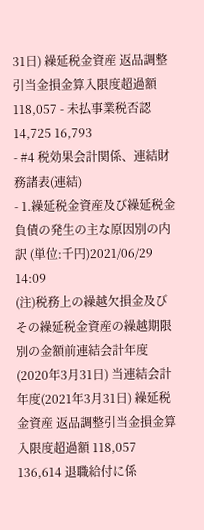31日) 繰延税金資産 返品調整引当金損金算入限度超過額 118,057 - 未払事業税否認 14,725 16,793
- #4 税効果会計関係、連結財務諸表(連結)
- 1.繰延税金資産及び繰延税金負債の発生の主な原因別の内訳 (単位:千円)2021/06/29 14:09
(注)税務上の繰越欠損金及びその繰延税金資産の繰越期限別の金額前連結会計年度(2020年3月31日) 当連結会計年度(2021年3月31日) 繰延税金資産 返品調整引当金損金算入限度超過額 118,057 136,614 退職給付に係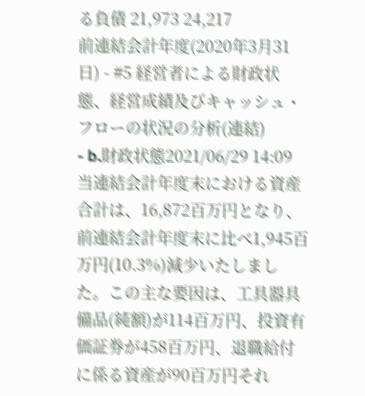る負債 21,973 24,217
前連結会計年度(2020年3月31日) - #5 経営者による財政状態、経営成績及びキャッシュ・フローの状況の分析(連結)
- b.財政状態2021/06/29 14:09
当連結会計年度末における資産合計は、16,872百万円となり、前連結会計年度末に比べ1,945百万円(10.3%)減少いたしました。この主な要因は、工具器具備品(純額)が114百万円、投資有価証券が458百万円、退職給付に係る資産が90百万円それ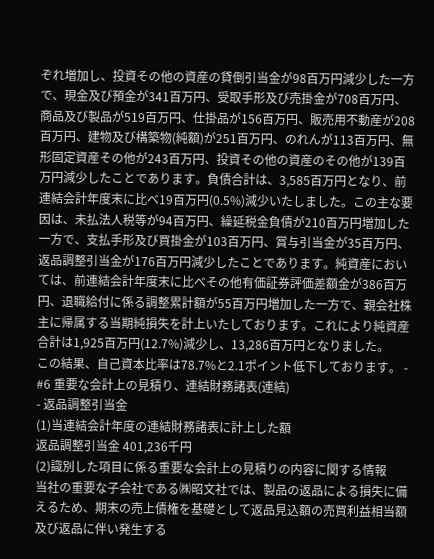ぞれ増加し、投資その他の資産の貸倒引当金が98百万円減少した一方で、現金及び預金が341百万円、受取手形及び売掛金が708百万円、商品及び製品が519百万円、仕掛品が156百万円、販売用不動産が208百万円、建物及び構築物(純額)が251百万円、のれんが113百万円、無形固定資産その他が243百万円、投資その他の資産のその他が139百万円減少したことであります。負債合計は、3,585百万円となり、前連結会計年度末に比べ19百万円(0.5%)減少いたしました。この主な要因は、未払法人税等が94百万円、繰延税金負債が210百万円増加した一方で、支払手形及び買掛金が103百万円、賞与引当金が35百万円、返品調整引当金が176百万円減少したことであります。純資産においては、前連結会計年度末に比べその他有価証券評価差額金が386百万円、退職給付に係る調整累計額が55百万円増加した一方で、親会社株主に帰属する当期純損失を計上いたしております。これにより純資産合計は1,925百万円(12.7%)減少し、13,286百万円となりました。
この結果、自己資本比率は78.7%と2.1ポイント低下しております。 - #6 重要な会計上の見積り、連結財務諸表(連結)
- 返品調整引当金
(1)当連結会計年度の連結財務諸表に計上した額
返品調整引当金 401,236千円
(2)識別した項目に係る重要な会計上の見積りの内容に関する情報
当社の重要な子会社である㈱昭文社では、製品の返品による損失に備えるため、期末の売上債権を基礎として返品見込額の売買利益相当額及び返品に伴い発生する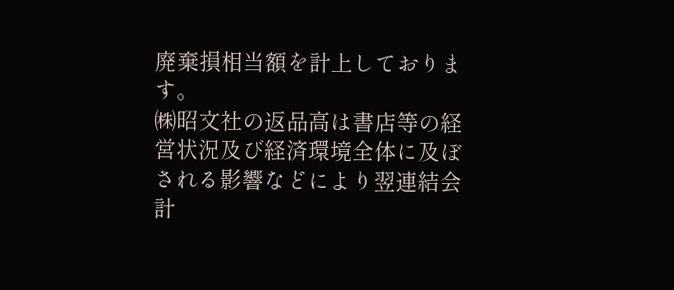廃棄損相当額を計上しております。
㈱昭文社の返品高は書店等の経営状況及び経済環境全体に及ぼされる影響などにより翌連結会計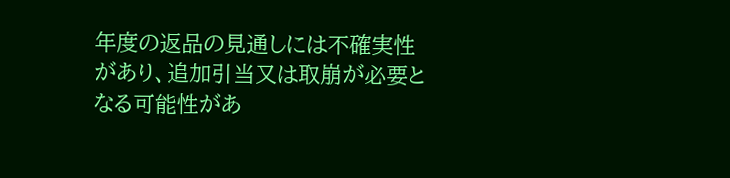年度の返品の見通しには不確実性があり、追加引当又は取崩が必要となる可能性があ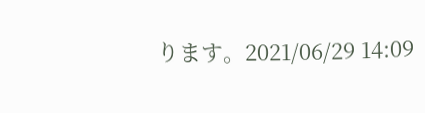ります。2021/06/29 14:09